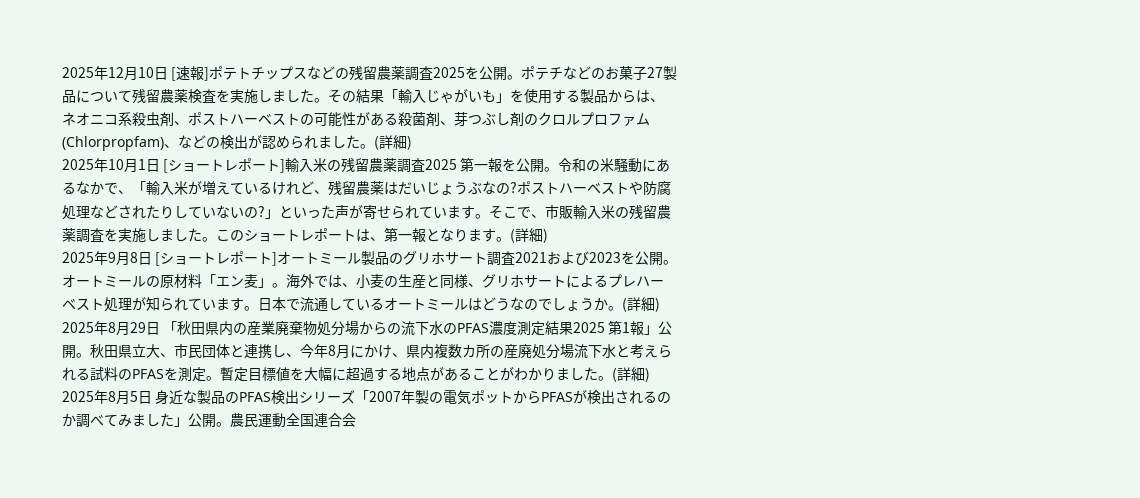2025年12月10日 [速報]ポテトチップスなどの残留農薬調査2025を公開。ポテチなどのお菓子27製品について残留農薬検査を実施しました。その結果「輸入じゃがいも」を使用する製品からは、ネオニコ系殺虫剤、ポストハーベストの可能性がある殺菌剤、芽つぶし剤のクロルプロファム(Chlorpropfam)、などの検出が認められました。(詳細)
2025年10月1日 [ショートレポート]輸入米の残留農薬調査2025 第一報を公開。令和の米騒動にあるなかで、「輸入米が増えているけれど、残留農薬はだいじょうぶなの?ポストハーベストや防腐処理などされたりしていないの?」といった声が寄せられています。そこで、市販輸入米の残留農薬調査を実施しました。このショートレポートは、第一報となります。(詳細)
2025年9月8日 [ショートレポート]オートミール製品のグリホサート調査2021および2023を公開。オートミールの原材料「エン麦」。海外では、小麦の生産と同様、グリホサートによるプレハーベスト処理が知られています。日本で流通しているオートミールはどうなのでしょうか。(詳細)
2025年8月29日 「秋田県内の産業廃棄物処分場からの流下水のPFAS濃度測定結果2025 第1報」公開。秋田県立大、市民団体と連携し、今年8月にかけ、県内複数カ所の産廃処分場流下水と考えられる試料のPFASを測定。暫定目標値を大幅に超過する地点があることがわかりました。(詳細)
2025年8月5日 身近な製品のPFAS検出シリーズ「2007年製の電気ポットからPFASが検出されるのか調べてみました」公開。農民運動全国連合会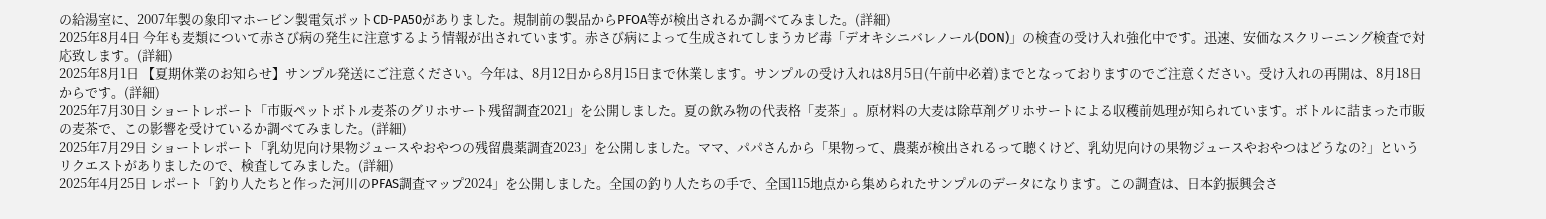の給湯室に、2007年製の象印マホービン製電気ポットCD-PA50がありました。規制前の製品からPFOA等が検出されるか調べてみました。(詳細)
2025年8月4日 今年も麦類について赤さび病の発生に注意するよう情報が出されています。赤さび病によって生成されてしまうカビ毒「デオキシニバレノール(DON)」の検査の受け入れ強化中です。迅速、安価なスクリーニング検査で対応致します。(詳細)
2025年8月1日 【夏期休業のお知らせ】サンプル発送にご注意ください。今年は、8月12日から8月15日まで休業します。サンプルの受け入れは8月5日(午前中必着)までとなっておりますのでご注意ください。受け入れの再開は、8月18日からです。(詳細)
2025年7月30日 ショートレポート「市販ペットボトル麦茶のグリホサート残留調査2021」を公開しました。夏の飲み物の代表格「麦茶」。原材料の大麦は除草剤グリホサートによる収穫前処理が知られています。ボトルに詰まった市販の麦茶で、この影響を受けているか調べてみました。(詳細)
2025年7月29日 ショートレポート「乳幼児向け果物ジュースやおやつの残留農薬調査2023」を公開しました。ママ、パパさんから「果物って、農薬が検出されるって聴くけど、乳幼児向けの果物ジュースやおやつはどうなの?」というリクエストがありましたので、検査してみました。(詳細)
2025年4月25日 レポート「釣り人たちと作った河川のPFAS調査マップ2024」を公開しました。全国の釣り人たちの手で、全国115地点から集められたサンプルのデータになります。この調査は、日本釣振興会さ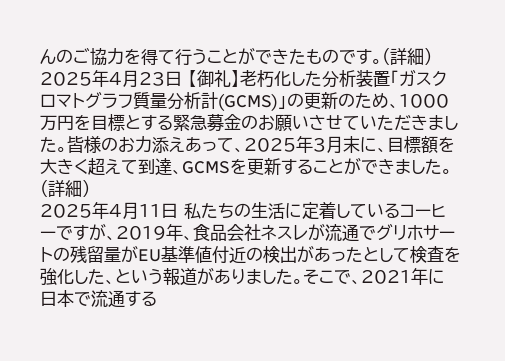んのご協力を得て行うことができたものです。(詳細)
2025年4月23日 【御礼】老朽化した分析装置「ガスクロマトグラフ質量分析計(GCMS)」の更新のため、1000万円を目標とする緊急募金のお願いさせていただきました。皆様のお力添えあって、2025年3月末に、目標額を大きく超えて到達、GCMSを更新することができました。(詳細)
2025年4月11日 私たちの生活に定着しているコーヒーですが、2019年、食品会社ネスレが流通でグリホサートの残留量がEU基準値付近の検出があったとして検査を強化した、という報道がありました。そこで、2021年に日本で流通する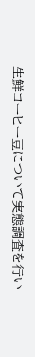生鮮コーヒー豆について実態調査を行い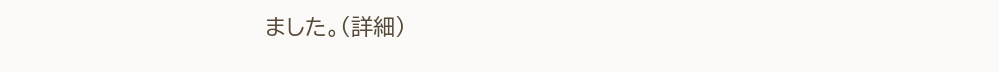ました。(詳細)